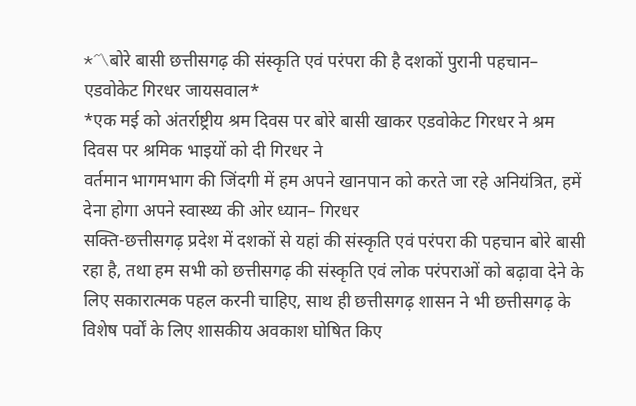*〽बोरे बासी छत्तीसगढ़ की संस्कृति एवं परंपरा की है दशकों पुरानी पहचान– एडवोकेट गिरधर जायसवाल*
*एक मई को अंतर्राष्ट्रीय श्रम दिवस पर बोरे बासी खाकर एडवोकेट गिरधर ने श्रम दिवस पर श्रमिक भाइयों को दी गिरधर ने
वर्तमान भागमभाग की जिंदगी में हम अपने खानपान को करते जा रहे अनियंत्रित, हमें देना होगा अपने स्वास्थ्य की ओर ध्यान– गिरधर
सक्ति-छत्तीसगढ़ प्रदेश में दशकों से यहां की संस्कृति एवं परंपरा की पहचान बोरे बासी रहा है, तथा हम सभी को छत्तीसगढ़ की संस्कृति एवं लोक परंपराओं को बढ़ावा देने के लिए सकारात्मक पहल करनी चाहिए, साथ ही छत्तीसगढ़ शासन ने भी छत्तीसगढ़ के विशेष पर्वों के लिए शासकीय अवकाश घोषित किए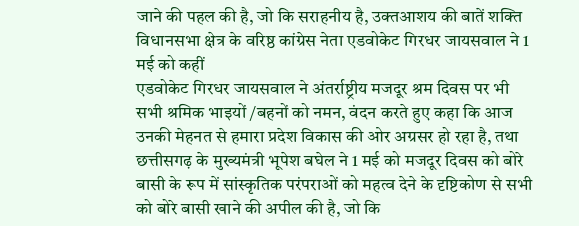जाने की पहल की है, जो कि सराहनीय है, उक्तआशय की बातें शक्ति विधानसभा क्षेत्र के वरिष्ठ कांग्रेस नेता एडवोकेट गिरधर जायसवाल ने 1 मई को कहीं
एडवोकेट गिरधर जायसवाल ने अंतर्राष्ट्रीय मजदूर श्रम दिवस पर भी सभी श्रमिक भाइयों /बहनों को नमन, वंदन करते हुए कहा कि आज उनकी मेहनत से हमारा प्रदेश विकास की ओर अग्रसर हो रहा है, तथा छत्तीसगढ़ के मुख्यमंत्री भूपेश बघेल ने 1 मई को मजदूर दिवस को बोरे बासी के रूप में सांस्कृतिक परंपराओं को महत्व देने के दृष्टिकोण से सभी को बोरे बासी खाने की अपील की है, जो कि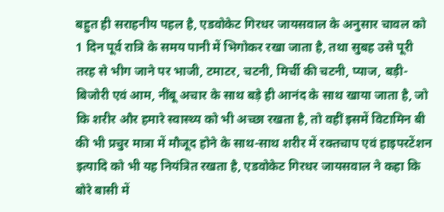बहुत ही सराहनीय पहल है, एडवोकेट गिरधर जायसवाल के अनुसार चावल को 1 दिन पूर्व रात्रि के समय पानी में भिगोकर रखा जाता है, तथा सुबह उसे पूरी तरह से भीग जाने पर भाजी, टमाटर, चटनी, मिर्ची की चटनी, प्याज, बड़ी-बिजोरी एवं आम, नींबू अचार के साथ बड़े ही आनंद के साथ खाया जाता है, जो कि शरीर और हमारे स्वास्थ्य को भी अच्छा रखता है, तो वहीं इसमें विटामिन बी की भी प्रचुर मात्रा में मौजूद होने के साथ-साथ शरीर में रक्तचाप एवं हाइपरटेंशन इत्यादि को भी यह नियंत्रित रखता है, एडवोकेट गिरधर जायसवाल ने कहा कि बोरे बासी में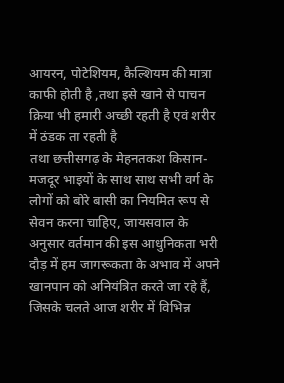आयरन, पोटेशियम, कैल्शियम की मात्रा काफी होती है ,तथा इसे खाने से पाचन क्रिया भी हमारी अच्छी रहती है एवं शरीर में ठंडक ता रहती है
तथा छत्तीसगढ़ के मेहनतकश किसान- मजदूर भाइयों के साथ साथ सभी वर्ग के लोगों को बोरे बासी का नियमित रूप से सेवन करना चाहिए, जायसवाल के अनुसार वर्तमान की इस आधुनिकता भरी दौड़ में हम जागरूकता के अभाव में अपने खानपान को अनियंत्रित करते जा रहे हैं, जिसके चलते आज शरीर में विभिन्न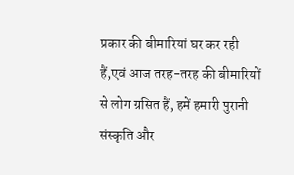प्रकार की बीमारियां घर कर रही हैं,एवं आज तरह-तरह की बीमारियों से लोग ग्रसित हैं, हमें हमारी पुरानी संस्कृति और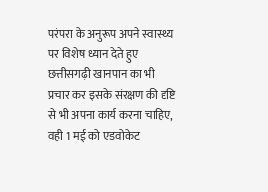परंपरा के अनुरूप अपने स्वास्थ्य पर विशेष ध्यान देते हुए छत्तीसगढ़ी खानपान का भी प्रचार कर इसके संरक्षण की दृष्टि से भी अपना कार्य करना चाहिए, वही 1 मई को एडवोकेट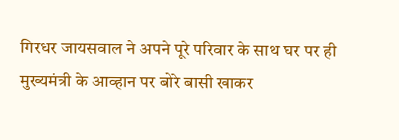गिरधर जायसवाल ने अपने पूरे परिवार के साथ घर पर ही मुख्यमंत्री के आव्हान पर बोरे बासी खाकर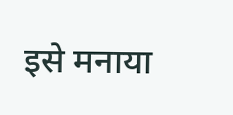इसे मनाया